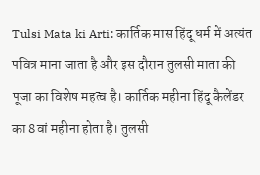Tulsi Mata ki Arti: कार्तिक मास हिंदू धर्म में अत्यंत पवित्र माना जाता है और इस दौरान तुलसी माता की पूजा का विशेष महत्व है। कार्तिक महीना हिंदू कैलेंडर का 8वां महीना होता है। तुलसी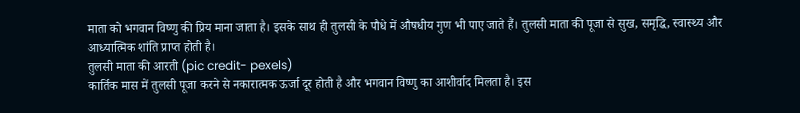माता को भगवान विष्णु की प्रिय माना जाता है। इसके साथ ही तुलसी के पौधे में औषधीय गुण भी पाए जाते हैं। तुलसी माता की पूजा से सुख, समृद्धि, स्वास्थ्य और आध्यात्मिक शांति प्राप्त होती है।
तुलसी माता की आरती (pic credit- pexels)
कार्तिक मास में तुलसी पूजा करने से नकारात्मक ऊर्जा दूर होती है और भगवान विष्णु का आशीर्वाद मिलता है। इस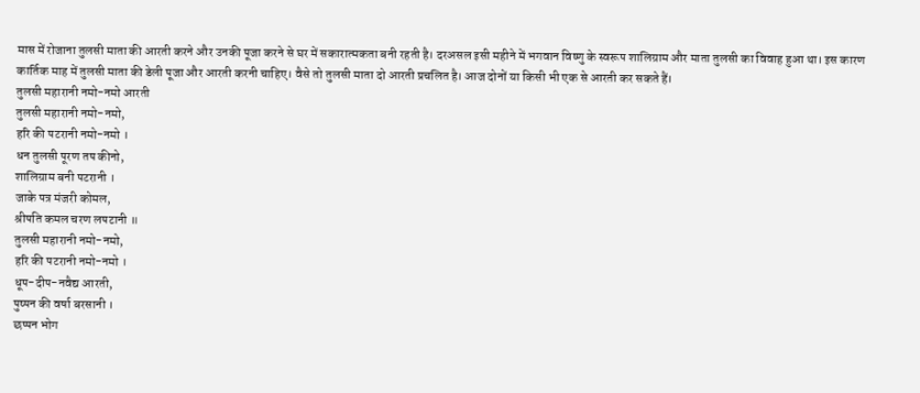मास में रोजाना तुलसी माता की आरती करने और उनकी पूजा करने से घर में सकारात्मकता बनी रहती है। दरअसल इसी महीने में भगवान विष्णु के स्वरूप शालिग्राम और माता तुलसी का विवाह हुआ था। इस कारण कार्तिक माह में तुलसी माता की डेली पूजा और आरती करनी चाहिए। वैसे तो तुलसी माता दो आरती प्रचलित है। आज दोनों या किसी भी एक से आरती कर सकते हैं।
तुलसी महारानी नमो-नमो आरती
तुलसी महारानी नमो-नमो,
हरि की पटरानी नमो-नमो ।
धन तुलसी पूरण तप कीनो,
शालिग्राम बनी पटरानी ।
जाके पत्र मंजरी कोमल,
श्रीपति कमल चरण लपटानी ॥
तुलसी महारानी नमो-नमो,
हरि की पटरानी नमो-नमो ।
धूप-दीप-नवैद्य आरती,
पुष्पन की वर्षा बरसानी ।
छप्पन भोग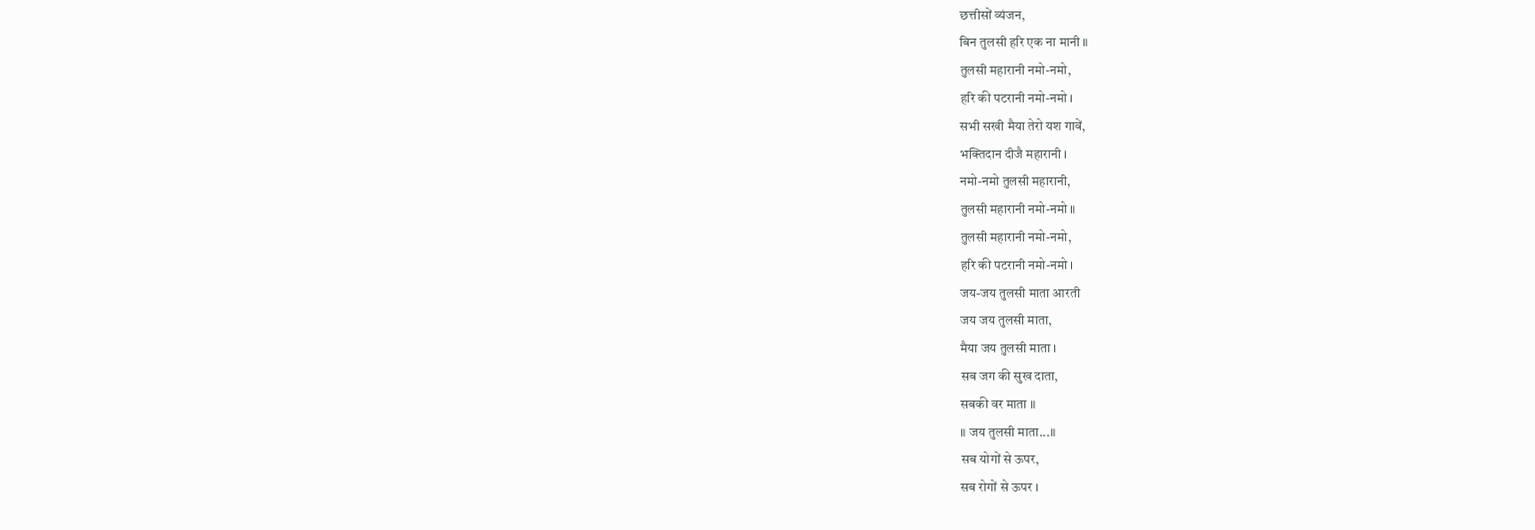छत्तीसों व्यंजन,
बिन तुलसी हरि एक ना मानी ॥
तुलसी महारानी नमो-नमो,
हरि की पटरानी नमो-नमो ।
सभी सखी मैया तेरो यश गावें,
भक्तिदान दीजै महारानी ।
नमो-नमो तुलसी महारानी,
तुलसी महारानी नमो-नमो ॥
तुलसी महारानी नमो-नमो,
हरि की पटरानी नमो-नमो ।
जय-जय तुलसी माता आरती
जय जय तुलसी माता,
मैया जय तुलसी माता ।
सब जग की सुख दाता,
सबकी वर माता ॥
॥ जय तुलसी माता...॥
सब योगों से ऊपर,
सब रोगों से ऊपर ।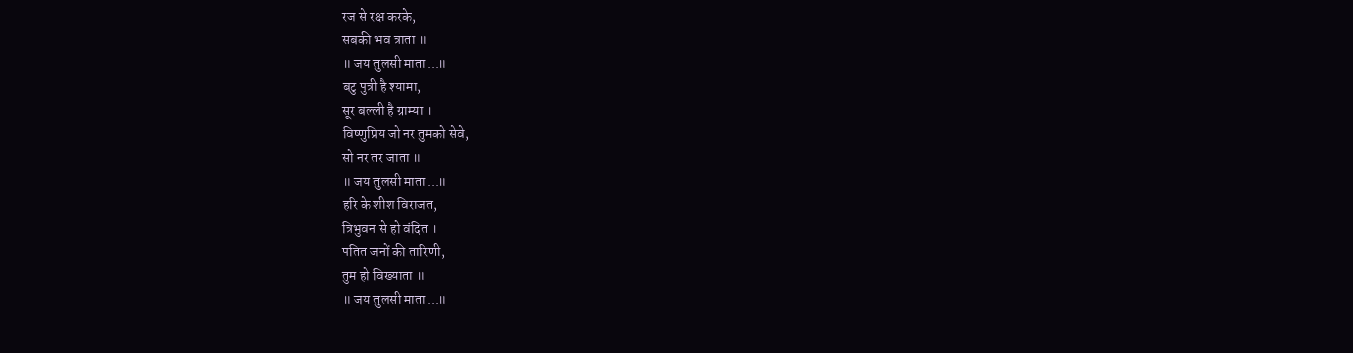रज से रक्ष करके,
सबकी भव त्राता ॥
॥ जय तुलसी माता...॥
बटु पुत्री है श्यामा,
सूर बल्ली है ग्राम्या ।
विष्णुप्रिय जो नर तुमको सेवे,
सो नर तर जाता ॥
॥ जय तुलसी माता...॥
हरि के शीश विराजत,
त्रिभुवन से हो वंदित ।
पतित जनों की तारिणी,
तुम हो विख्याता ॥
॥ जय तुलसी माता...॥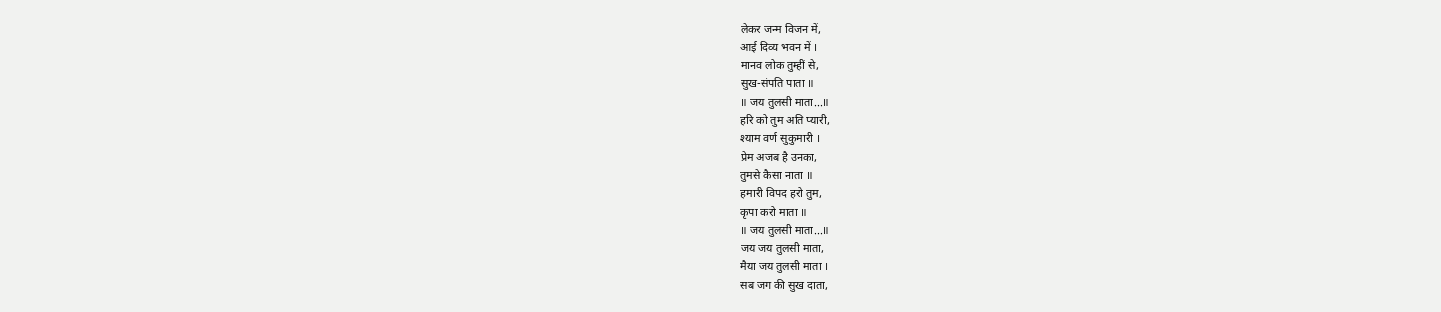लेकर जन्म विजन में,
आई दिव्य भवन में ।
मानव लोक तुम्हीं से,
सुख-संपति पाता ॥
॥ जय तुलसी माता...॥
हरि को तुम अति प्यारी,
श्याम वर्ण सुकुमारी ।
प्रेम अजब है उनका,
तुमसे कैसा नाता ॥
हमारी विपद हरो तुम,
कृपा करो माता ॥
॥ जय तुलसी माता...॥
जय जय तुलसी माता,
मैया जय तुलसी माता ।
सब जग की सुख दाता,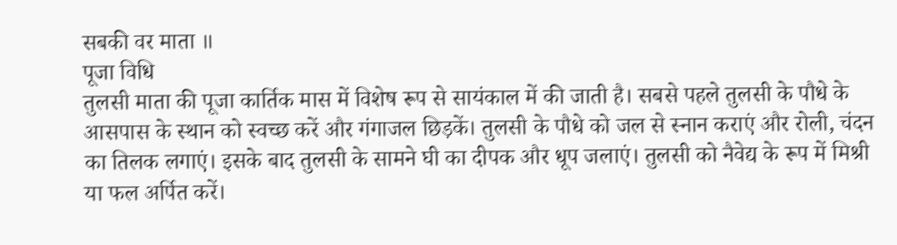सबकी वर माता ॥
पूजा विधि
तुलसी माता की पूजा कार्तिक मास में विशेष रूप से सायंकाल में की जाती है। सबसे पहले तुलसी के पौधे के आसपास के स्थान को स्वच्छ करें और गंगाजल छिड़कें। तुलसी के पौधे को जल से स्नान कराएं और रोली, चंदन का तिलक लगाएं। इसके बाद तुलसी के सामने घी का दीपक और धूप जलाएं। तुलसी को नैवेद्य के रूप में मिश्री या फल अर्पित करें।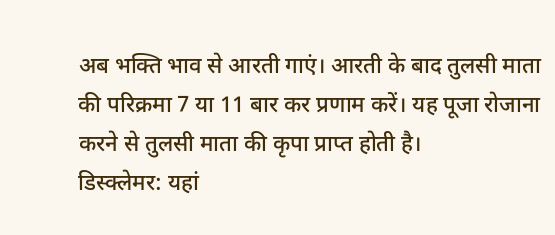अब भक्ति भाव से आरती गाएं। आरती के बाद तुलसी माता की परिक्रमा 7 या 11 बार कर प्रणाम करें। यह पूजा रोजाना करने से तुलसी माता की कृपा प्राप्त होती है।
डिस्क्लेमर: यहां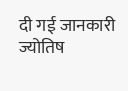दी गई जानकारी ज्योतिष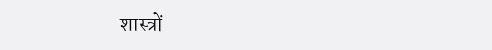शास्त्रों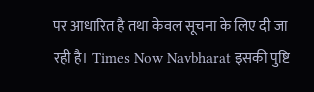पर आधारित है तथा केवल सूचना के लिए दी जा रही है। Times Now Navbharat इसकी पुष्टि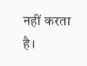नहीं करता है।